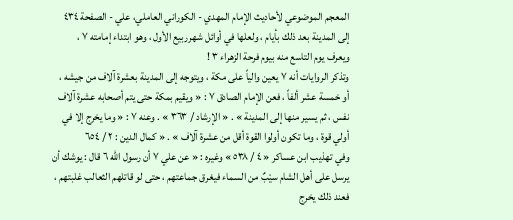المعجم الموضوعي لأحاديث الإمام المهدي - الكوراني العاملي، علي - الصفحة ٤٣٤
إلى المدينة بعد ذلك بأيام ، ولعلها في أوائل شهرربيع الأول ، وهو ابتداء إمامته ٧ ، ويعرف يوم التاسع منه بيوم فرحة الزهراء ٣ !
وتذكر الروايات أنه ٧ يعين والياً على مكة ، ويتوجه إلى المدينة بعشرة آلاف من جيشه ، أو خمسة عشر ألفاً ، فعن الإمام الصادق ٧ : « ويقيم بمكة حتى يتم أصحابه عشرة آلاف نفس ، ثم يسير منها إلى المدينة » . « الإرشاد / ٣٦٣ » . وعنه ٧ : « وما يخرج إلا في أولي قوة ، وما تكون أولوا القوة أقل من عشرة آلاف » . « كمال الدين : ٢ / ٦٥٤
وفي تهذيب ابن عساكر « ٤ / ٥٣٨ » وغيره : « عن علي ٧ أن رسول الله ٦ قال : يوشك أن يرسل على أهل الشام سيْبٌ من السماء فيغرق جماعتهم ، حتى لو قاتلهم الثعالب غلبتهم ، فعند ذلك يخرج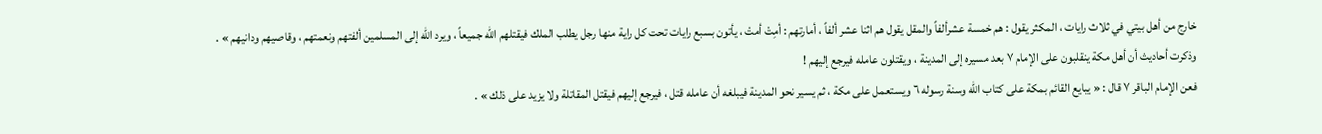خارج من أهل بيتي في ثلاث رايات ، المكثر يقول : هم خمسة عشرألفاً والمقل يقول هم اثنا عشر ألفاً ، أمارتهم : أمِتْ أمتْ ، يأتون بسبع رايات تحت كل راية منها رجل يطلب الملك فيقتلهم الله جميعاً ، ويرد الله إلى المسلمين ألفتهم ونعمتهم ، وقاصيهم ودانيهم » .
وذكرت أحاديث أن أهل مكة ينقلبون على الإمام ٧ بعد مسيره إلى المدينة ، ويقتلون عامله فيرجع إليهم !
فعن الإمام الباقر ٧ قال : « يبايع القائم بمكة على كتاب الله وسنة رسوله ٦ ويستعمل على مكة ، ثم يسير نحو المدينة فيبلغه أن عامله قتل ، فيرجع إليهم فيقتل المقاتلة ولا يزيد على ذلك » .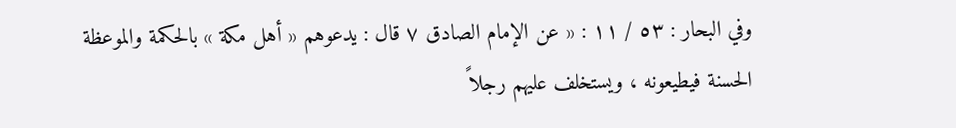وفي البحار : ٥٣ / ١١ : « عن الإمام الصادق ٧ قال : يدعوهم « أهل مكة » بالحكمة والموعظة الحسنة فيطيعونه ، ويستخلف عليهم رجلاً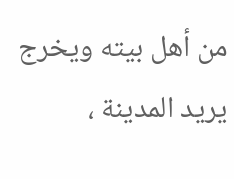من أهل بيته ويخرج يريد المدينة ،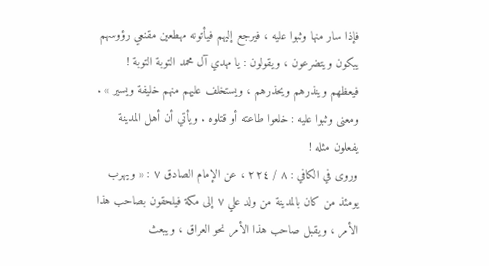فإذا سار منها وثبوا عليه ، فيرجع إليهم فيأتونه مهطعين مقنعي رؤوسهم يبكون ويتضرعون ، ويقولون : يا مهدي آل محمد التوبة التوبة ! فيعظهم وينذرهم ويحذرهم ، ويستخلف عليهم منهم خليفة ويسير » . ومعنى وثبوا عليه : خلعوا طاعته أو قتلوه . ويأتي أن أهل المدينة يفعلون مثله !
وروى في الكافي : ٨ / ٢٢٤ ، عن الإمام الصادق ٧ : « ويهرب يومئذ من كان بالمدينة من ولد علي ٧ إلى مكة فيلحقون بصاحب هذا الأمر ، ويقبل صاحب هذا الأمر نحو العراق ، ويبعث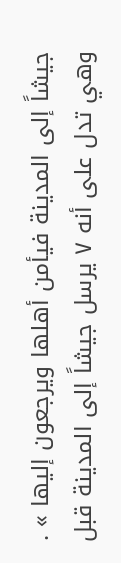جيشاً إلى المدينة فيأمن أهلها ويرجعون إليها » . وهي تدل على أنه ٧ يرسل جيشاً إلى المدينة قبل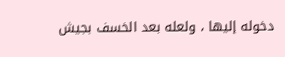دخوله إليها ، ولعله بعد الخسف بجيش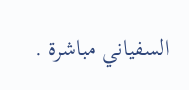السفياني مباشرة .